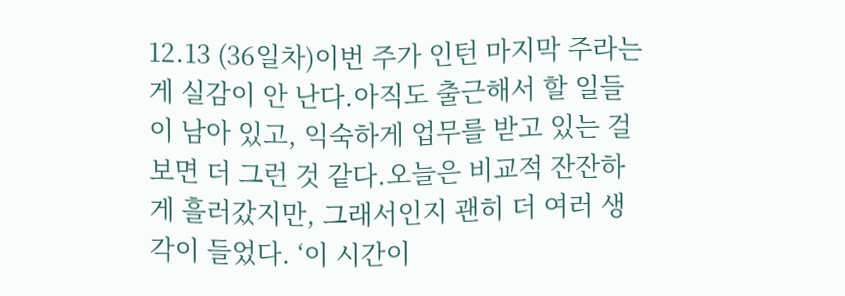12.13 (36일차)이번 주가 인턴 마지막 주라는 게 실감이 안 난다.아직도 출근해서 할 일들이 남아 있고, 익숙하게 업무를 받고 있는 걸 보면 더 그런 것 같다.오늘은 비교적 잔잔하게 흘러갔지만, 그래서인지 괜히 더 여러 생각이 들었다. ‘이 시간이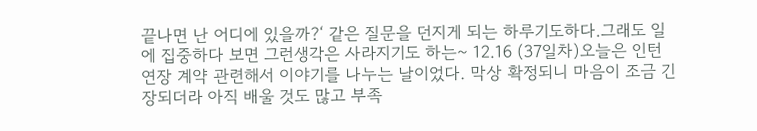끝나면 난 어디에 있을까?‘ 같은 질문을 던지게 되는 하루기도하다.그래도 일에 집중하다 보면 그런생각은 사라지기도 하는~ 12.16 (37일차)오늘은 인턴 연장 계약 관련해서 이야기를 나누는 날이었다. 막상 확정되니 마음이 조금 긴장되더라 아직 배울 것도 많고 부족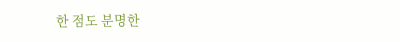한 점도 분명한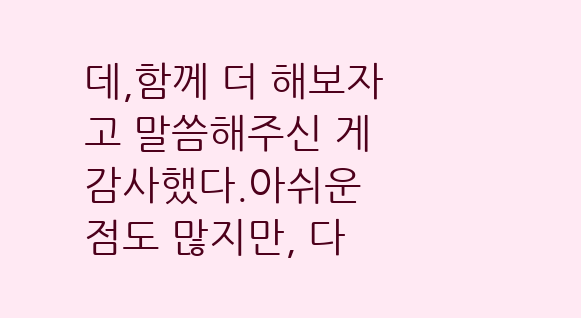데,함께 더 해보자고 말씀해주신 게 감사했다.아쉬운 점도 많지만, 다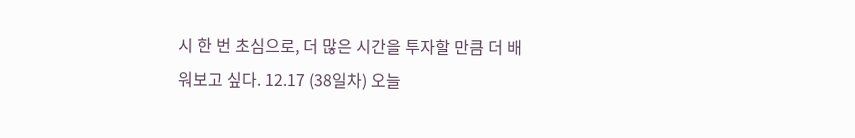시 한 번 초심으로, 더 많은 시간을 투자할 만큼 더 배워보고 싶다. 12.17 (38일차) 오늘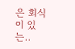은 회식이 있는..